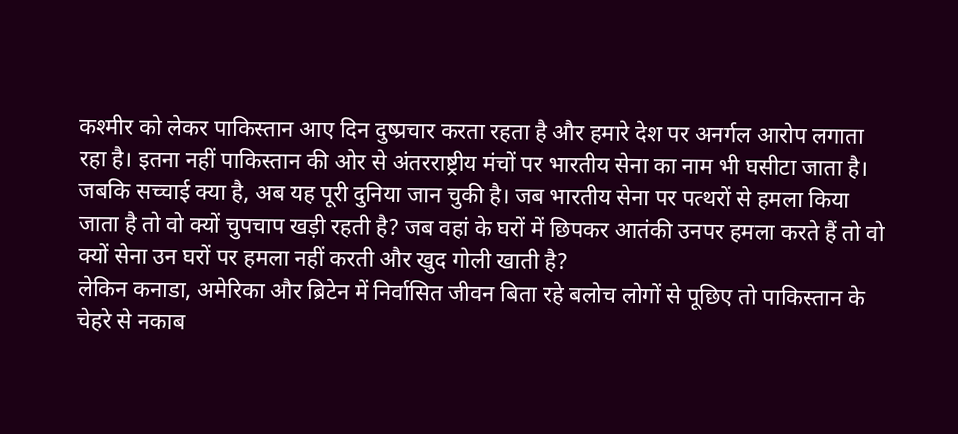कश्मीर को लेकर पाकिस्तान आए दिन दुष्प्रचार करता रहता है और हमारे देश पर अनर्गल आरोप लगाता रहा है। इतना नहीं पाकिस्तान की ओर से अंतरराष्ट्रीय मंचों पर भारतीय सेना का नाम भी घसीटा जाता है। जबकि सच्चाई क्या है, अब यह पूरी दुनिया जान चुकी है। जब भारतीय सेना पर पत्थरों से हमला किया जाता है तो वो क्यों चुपचाप खड़ी रहती है? जब वहां के घरों में छिपकर आतंकी उनपर हमला करते हैं तो वो क्यों सेना उन घरों पर हमला नहीं करती और खुद गोली खाती है?
लेकिन कनाडा, अमेरिका और ब्रिटेन में निर्वासित जीवन बिता रहे बलोच लोगों से पूछिए तो पाकिस्तान के चेहरे से नकाब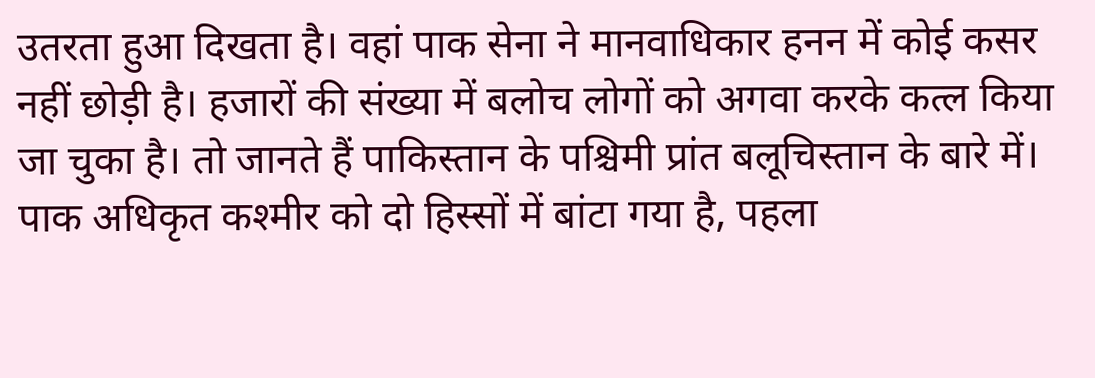उतरता हुआ दिखता है। वहां पाक सेना ने मानवाधिकार हनन में कोई कसर नहीं छोड़ी है। हजारों की संख्या में बलोच लोगों को अगवा करके कत्ल किया जा चुका है। तो जानते हैं पाकिस्तान के पश्चिमी प्रांत बलूचिस्तान के बारे में।
पाक अधिकृत कश्मीर को दो हिस्सों में बांटा गया है, पहला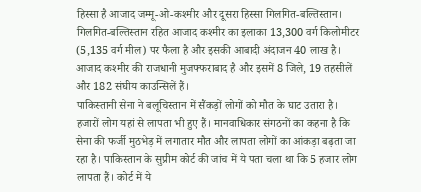हिस्सा है आजाद जम्मू-ओ-कश्मीर और दूसरा हिस्सा गिलगित-बल्तिस्तान। गिलगित-बल्तिस्तान रहित आजाद कश्मीर का इलाका 13,300 वर्ग किलोमीटर (5,135 वर्ग मील) पर फैला है और इसकी आबादी अंदाजन 40 लाख है। आजाद कश्मीर की राजधानी मुजफ्फराबाद है और इसमें 8 जिले, 19 तहसीलें और 182 संघीय काउन्सिलें हैं।
पाकिस्तानी सेना ने बलूचिस्तान में सैंकड़ों लोगों को मौत के घाट उतारा है। हजारों लोग यहां से लापता भी हुए हैं। मानवाधिकार संगठनों का कहना है कि सेना की फर्जी मुठभेड़ में लगातार मौत और लापता लोगों का आंकड़ा बढ़ता जा रहा है। पाकिस्तान के सुप्रीम कोर्ट की जांच में ये पता चला था कि 5 हजार लोग लापता हैं। कोर्ट में ये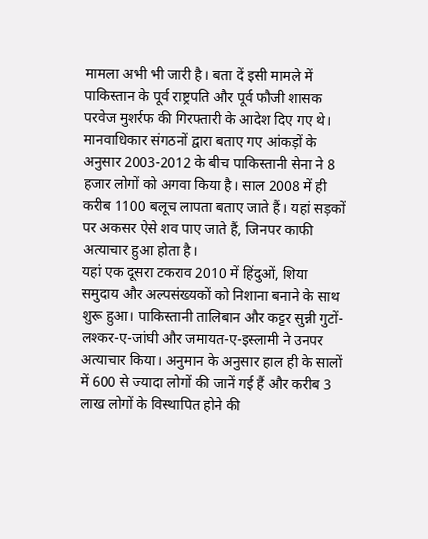मामला अभी भी जारी है। बता दें इसी मामले में पाकिस्तान के पूर्व राष्ट्रपति और पूर्व फौजी शासक परवेज मुशर्रफ की गिरफ्तारी के आदेश दिए गए थे।
मानवाधिकार संगठनों द्वारा बताए गए आंकड़ों के अनुसार 2003-2012 के बीच पाकिस्तानी सेना ने 8 हजार लोगों को अगवा किया है। साल 2008 में ही करीब 1100 बलूच लापता बताए जाते हैं। यहां सड़कों पर अकसर ऐसे शव पाए जाते हैं, जिनपर काफी अत्याचार हुआ होता है।
यहां एक दूसरा टकराव 2010 में हिंदुओं, शिया समुदाय और अल्पसंख्यकों को निशाना बनाने के साथ शुरू हुआ। पाकिस्तानी तालिबान और कट्टर सुन्नी गुटों- लश्कर-ए-जांघी और जमायत-ए-इस्लामी ने उनपर अत्याचार किया। अनुमान के अनुसार हाल ही के सालों में 600 से ज्यादा लोगों की जानें गई हैं और करीब 3 लाख लोगों के विस्थापित होने की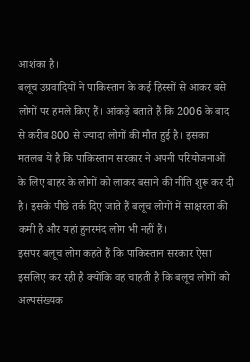आशंका है।
बलूच उग्रवादियों ने पाकिस्तान के कई हिस्सों से आकर बसे लोगों पर हमले किए हैं। आंकड़े बताते हैं कि 2006 के बाद से करीब 800 से ज्यादा लोगों की मौत हुई है। इसका मतलब ये है कि पाकिस्तान सरकार ने अपनी परियोजनाओं के लिए बाहर के लोगों को लाकर बसाने की नीति शुरू कर दी है। इसके पीछे तर्क दिए जाते हैं बलूच लोगों में साक्षरता की कमी है और यहां हुनरमंद लोग भी नहीं हैं।
इसपर बलूच लोग कहते हैं कि पाकिस्तान सरकार ऐसा इसलिए कर रही है क्योंकि वह चाहती है कि बलूच लोगों को अल्पसंख्यक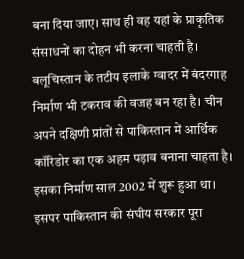बना दिया जाए। साथ ही वह यहां के प्राकृतिक संसाधनों का दोहन भी करना चाहती है।
बलूचिस्तान के तटीय इलाके ग्वादर में बंदरगाह निर्माण भी टकराव की वजह बन रहा है। चीन अपने दक्षिणी प्रांतों से पाकिस्तान में आर्थिक कॉरिडोर का एक अहम पड़ाव बनाना चाहता है। इसका निर्माण साल 2002 में शुरू हुआ था। इसपर पाकिस्तान की संघीय सरकार पूरा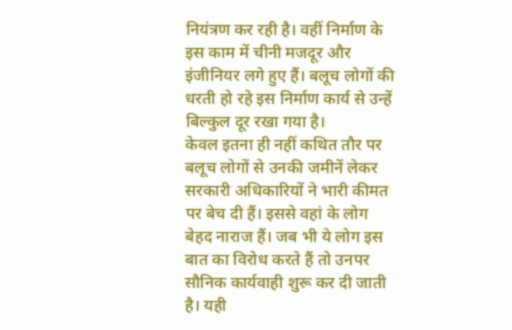नियंत्रण कर रही है। वहीं निर्माण के इस काम में चीनी मजदूर और इंजीनियर लगे हुए हैं। बलूच लोगों की धरती हो रहे इस निर्माण कार्य से उन्हें बिल्कुल दूर रखा गया है।
केवल इतना ही नहीं कथित तौर पर बलूच लोगों से उनकी जमीनें लेकर सरकारी अधिकारियों ने भारी कीमत पर बेच दी हैं। इससे वहां के लोग बेहद नाराज हैं। जब भी ये लोग इस बात का विरोध करते हैं तो उनपर सौनिक कार्यवाही शुरू कर दी जाती है। यही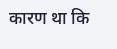कारण था कि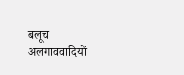बलूच अलगाववादियों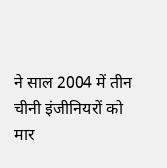ने साल 2004 में तीन चीनी इंजीनियरों को मार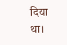दिया था।